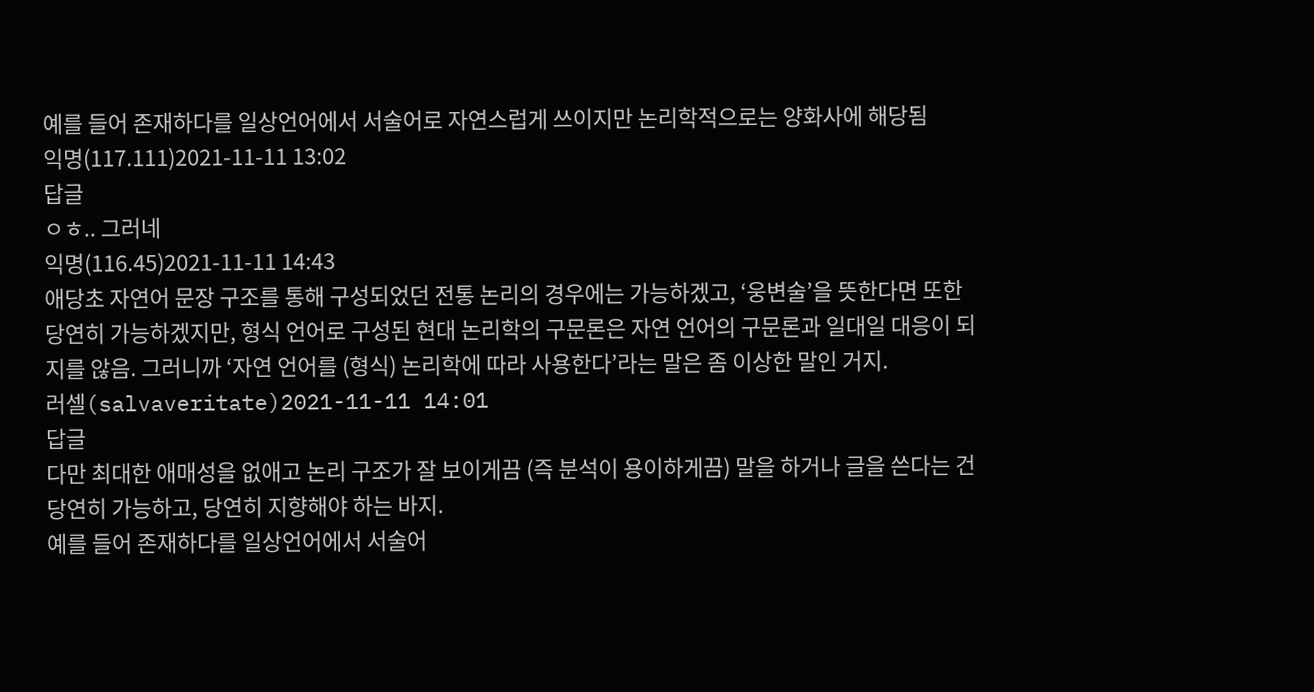예를 들어 존재하다를 일상언어에서 서술어로 자연스럽게 쓰이지만 논리학적으로는 양화사에 해당됨
익명(117.111)2021-11-11 13:02
답글
ㅇㅎ.. 그러네
익명(116.45)2021-11-11 14:43
애당초 자연어 문장 구조를 통해 구성되었던 전통 논리의 경우에는 가능하겠고, ‘웅변술’을 뜻한다면 또한 당연히 가능하겠지만, 형식 언어로 구성된 현대 논리학의 구문론은 자연 언어의 구문론과 일대일 대응이 되지를 않음. 그러니까 ‘자연 언어를 (형식) 논리학에 따라 사용한다’라는 말은 좀 이상한 말인 거지.
러셀(salvaveritate)2021-11-11 14:01
답글
다만 최대한 애매성을 없애고 논리 구조가 잘 보이게끔 (즉 분석이 용이하게끔) 말을 하거나 글을 쓴다는 건 당연히 가능하고, 당연히 지향해야 하는 바지.
예를 들어 존재하다를 일상언어에서 서술어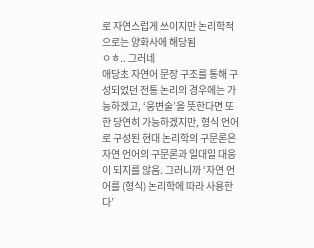로 자연스럽게 쓰이지만 논리학적으로는 양화사에 해당됨
ㅇㅎ.. 그러네
애당초 자연어 문장 구조를 통해 구성되었던 전통 논리의 경우에는 가능하겠고, ‘웅변술’을 뜻한다면 또한 당연히 가능하겠지만, 형식 언어로 구성된 현대 논리학의 구문론은 자연 언어의 구문론과 일대일 대응이 되지를 않음. 그러니까 ‘자연 언어를 (형식) 논리학에 따라 사용한다’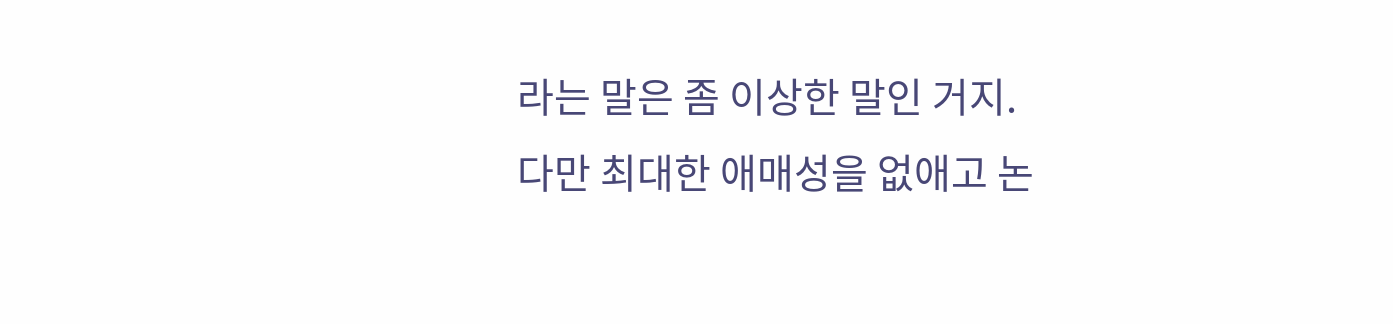라는 말은 좀 이상한 말인 거지.
다만 최대한 애매성을 없애고 논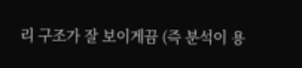리 구조가 잘 보이게끔 (즉 분석이 용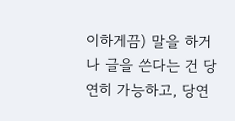이하게끔) 말을 하거나 글을 쓴다는 건 당연히 가능하고, 당연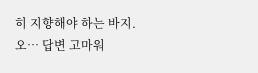히 지향해야 하는 바지.
오… 답변 고마워